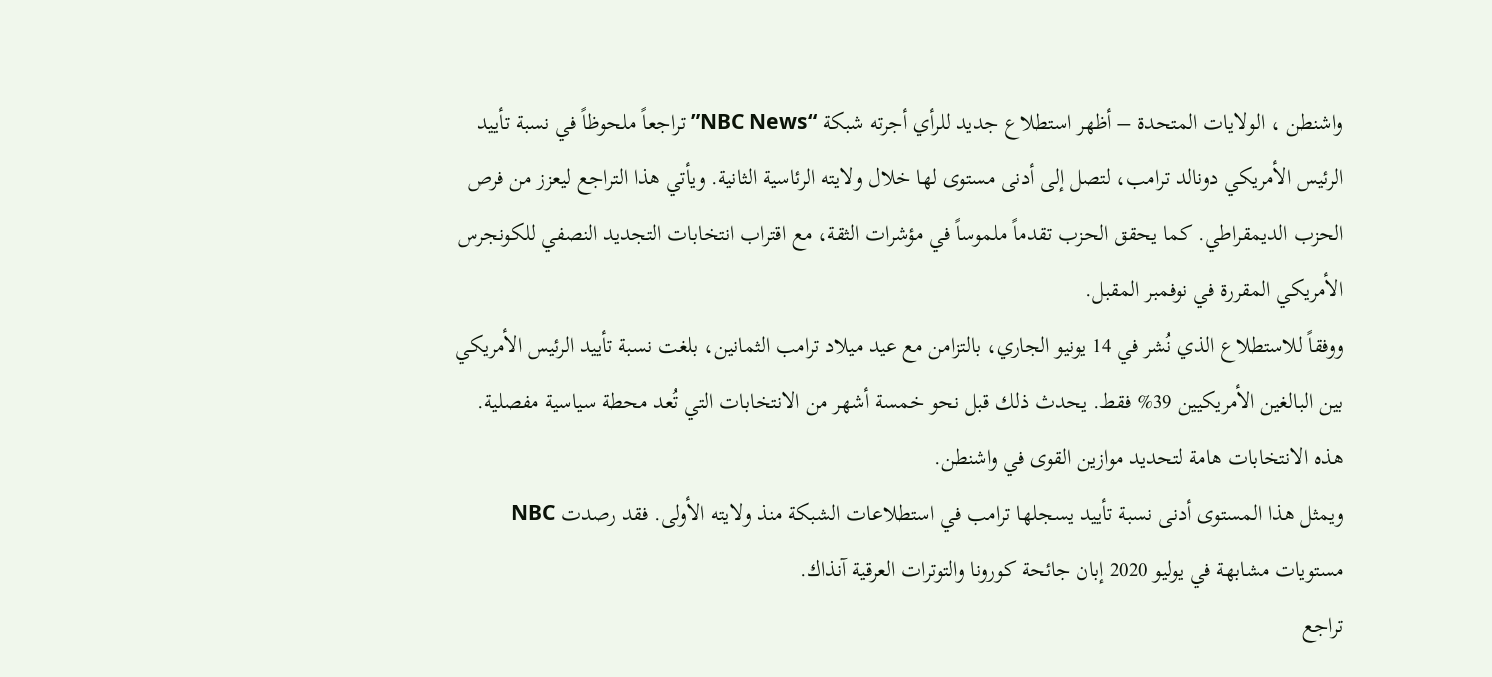واشنطن ، الولايات المتحدة – أظهر استطلاع جديد للرأي أجرته شبكة “NBC News” تراجعاً ملحوظاً في نسبة تأييد الرئيس الأمريكي دونالد ترامب، لتصل إلى أدنى مستوى لها خلال ولايته الرئاسية الثانية. ويأتي هذا التراجع ليعزز من فرص الحزب الديمقراطي. كما يحقق الحزب تقدماً ملموساً في مؤشرات الثقة، مع اقتراب انتخابات التجديد النصفي للكونجرس الأمريكي المقررة في نوفمبر المقبل.
ووفقاً للاستطلاع الذي نُشر في 14 يونيو الجاري، بالتزامن مع عيد ميلاد ترامب الثمانين، بلغت نسبة تأييد الرئيس الأمريكي بين البالغين الأمريكيين 39% فقط. يحدث ذلك قبل نحو خمسة أشهر من الانتخابات التي تُعد محطة سياسية مفصلية. هذه الانتخابات هامة لتحديد موازين القوى في واشنطن.
ويمثل هذا المستوى أدنى نسبة تأييد يسجلها ترامب في استطلاعات الشبكة منذ ولايته الأولى. فقد رصدت NBC مستويات مشابهة في يوليو 2020 إبان جائحة كورونا والتوترات العرقية آنذاك.
تراجع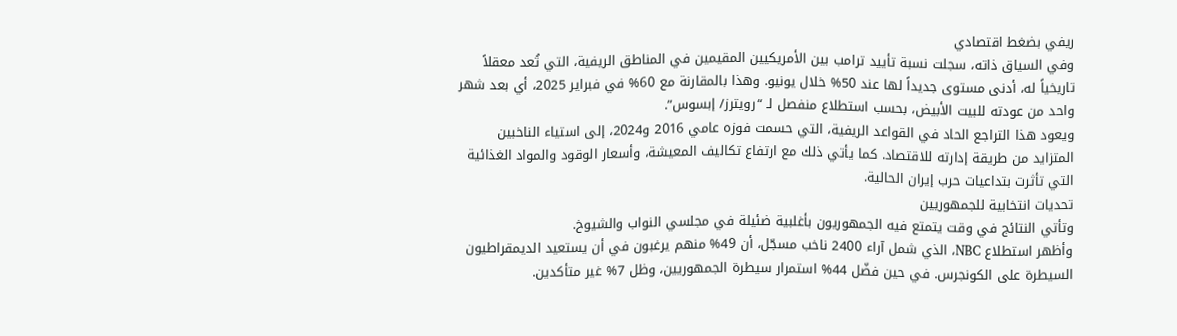ريفي بضغط اقتصادي
وفي السياق ذاته، سجلت نسبة تأييد ترامب بين الأمريكيين المقيمين في المناطق الريفية، التي تُعد معقلاً تاريخياً له، أدنى مستوى جديداً لها عند 50% خلال يونيو. وهذا بالمقارنة مع 60% في فبراير 2025، أي بعد شهر واحد من عودته للبيت الأبيض، بحسب استطلاع منفصل لـ “رويترز/ إبسوس”.
ويعود هذا التراجع الحاد في القواعد الريفية، التي حسمت فوزه عامي 2016 و2024، إلى استياء الناخبين المتزايد من طريقة إدارته للاقتصاد. كما يأتي ذلك مع ارتفاع تكاليف المعيشة، وأسعار الوقود والمواد الغذائية التي تأثرت بتداعيات حرب إيران الحالية.
تحديات انتخابية للجمهوريين
وتأتي النتائج في وقت يتمتع فيه الجمهوريون بأغلبية ضئيلة في مجلسي النواب والشيوخ.
وأظهر استطلاع NBC، الذي شمل آراء 2400 ناخب مسجّل، أن 49% منهم يرغبون في أن يستعيد الديمقراطيون السيطرة على الكونجرس. في حين فضّل 44% استمرار سيطرة الجمهوريين، وظل 7% غير متأكدين.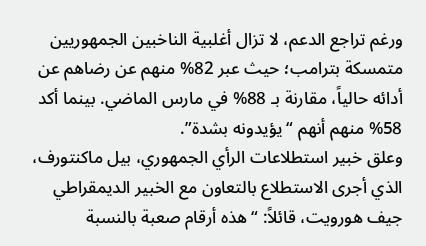ورغم تراجع الدعم، لا تزال أغلبية الناخبين الجمهوريين متمسكة بترامب؛ حيث عبر 82% منهم عن رضاهم عن أدائه حالياً، مقارنة بـ 88% في مارس الماضي. بينما أكد 58% منهم أنهم “يؤيدونه بشدة”.
وعلق خبير استطلاعات الرأي الجمهوري، بيل ماكنتورف، الذي أجرى الاستطلاع بالتعاون مع الخبير الديمقراطي جيف هورويت، قائلاً: “هذه أرقام صعبة بالنسبة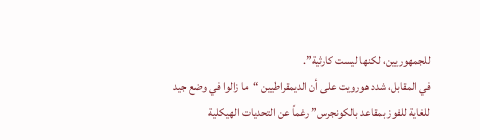للجمهوريين، لكنها ليست كارثية”.
في المقابل، شدد هورويت على أن الديمقراطيين “ما زالوا في وضع جيد للغاية للفوز بمقاعد بالكونجرس” رغماً عن التحديات الهيكلية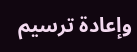وإعادة ترسيم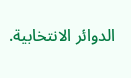الدوائر الانتخابية.